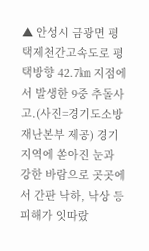▲ 안성시 금광면 평택제천간고속도로 평택방향 42.7㎞ 지점에서 발생한 9중 추돌사고.(사진=경기도소방재난본부 제공) 경기지역에 쏟아진 눈과 강한 바람으로 곳곳에서 간판 낙하, 낙상 등 피해가 잇따랐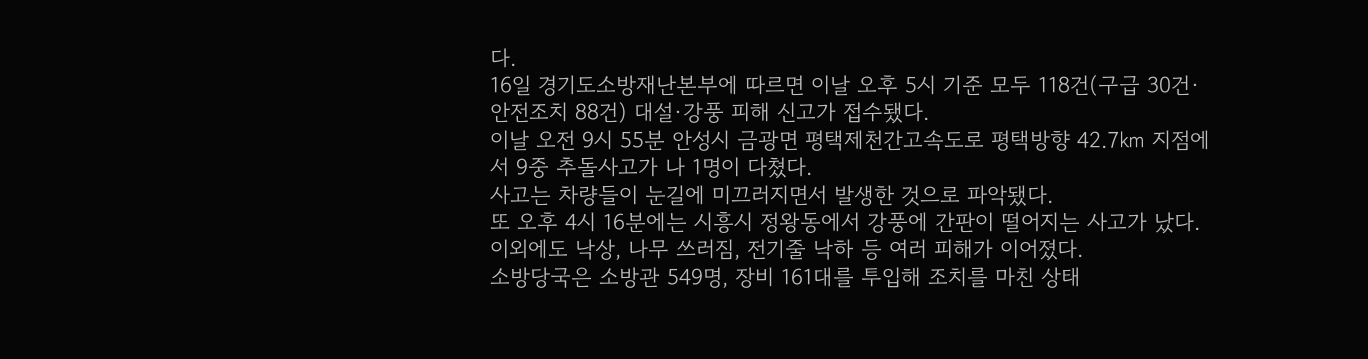다.
16일 경기도소방재난본부에 따르면 이날 오후 5시 기준 모두 118건(구급 30건·안전조치 88건) 대설·강풍 피해 신고가 접수됐다.
이날 오전 9시 55분 안성시 금광면 평택제천간고속도로 평택방향 42.7㎞ 지점에서 9중 추돌사고가 나 1명이 다쳤다.
사고는 차량들이 눈길에 미끄러지면서 발생한 것으로 파악됐다.
또 오후 4시 16분에는 시흥시 정왕동에서 강풍에 간판이 떨어지는 사고가 났다.
이외에도 낙상, 나무 쓰러짐, 전기줄 낙하 등 여러 피해가 이어졌다.
소방당국은 소방관 549명, 장비 161대를 투입해 조치를 마친 상태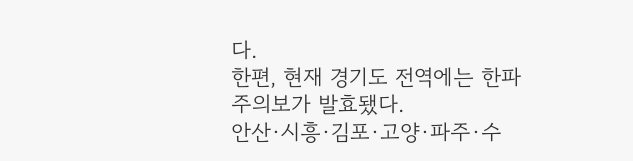다.
한편, 현재 경기도 전역에는 한파주의보가 발효됐다.
안산·시흥·김포·고양·파주·수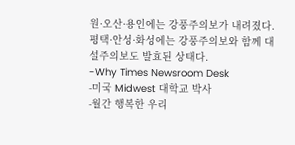원·오산·용인에는 강풍주의보가 내려졌다.
평택·안성·화성에는 강풍주의보와 함께 대설주의보도 발효된 상태다.
-Why Times Newsroom Desk
-미국 Midwest 대학교 박사
-월간 행복한 우리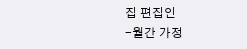집 편집인
-월간 가정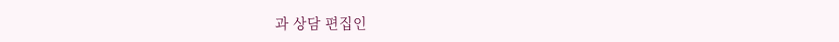과 상담 편집인